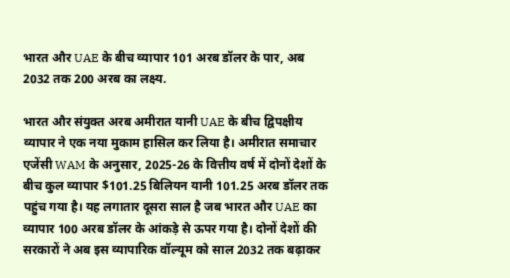भारत और UAE के बीच व्यापार 101 अरब डॉलर के पार, अब 2032 तक 200 अरब का लक्ष्य.

भारत और संयुक्त अरब अमीरात यानी UAE के बीच द्विपक्षीय व्यापार ने एक नया मुकाम हासिल कर लिया है। अमीरात समाचार एजेंसी WAM के अनुसार, 2025-26 के वित्तीय वर्ष में दोनों देशों के बीच कुल व्यापार $101.25 बिलियन यानी 101.25 अरब डॉलर तक पहुंच गया है। यह लगातार दूसरा साल है जब भारत और UAE का व्यापार 100 अरब डॉलर के आंकड़े से ऊपर गया है। दोनों देशों की सरकारों ने अब इस व्यापारिक वॉल्यूम को साल 2032 तक बढ़ाकर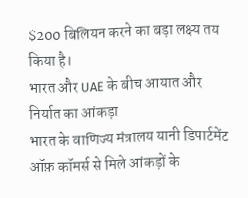$200 बिलियन करने का बड़ा लक्ष्य तय किया है।
भारत और UAE के बीच आयात और निर्यात का आंकड़ा
भारत के वाणिज्य मंत्रालय यानी डिपार्टमेंट ऑफ़ कॉमर्स से मिले आंकड़ों के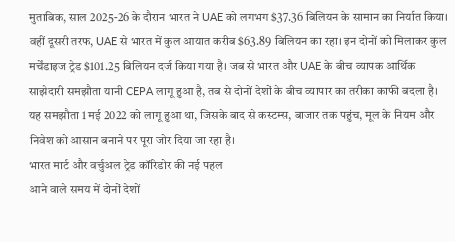मुताबिक, साल 2025-26 के दौरान भारत ने UAE को लगभग $37.36 बिलियन के सामान का निर्यात किया। वहीं दूसरी तरफ, UAE से भारत में कुल आयात करीब $63.89 बिलियन का रहा। इन दोनों को मिलाकर कुल मर्चेंडाइज ट्रेड $101.25 बिलियन दर्ज किया गया है। जब से भारत और UAE के बीच व्यापक आर्थिक साझेदारी समझौता यानी CEPA लागू हुआ है, तब से दोनों देशों के बीच व्यापार का तरीका काफी बदला है। यह समझौता 1 मई 2022 को लागू हुआ था, जिसके बाद से कस्टम्स, बाजार तक पहुंच, मूल के नियम और निवेश को आसान बनाने पर पूरा जोर दिया जा रहा है।
भारत मार्ट और वर्चुअल ट्रेड कॉरिडोर की नई पहल
आने वाले समय में दोनों देशों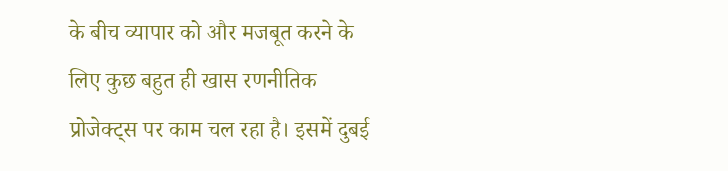के बीच व्यापार को और मजबूत करने के लिए कुछ बहुत ही खास रणनीतिक प्रोजेक्ट्स पर काम चल रहा है। इसमें दुबई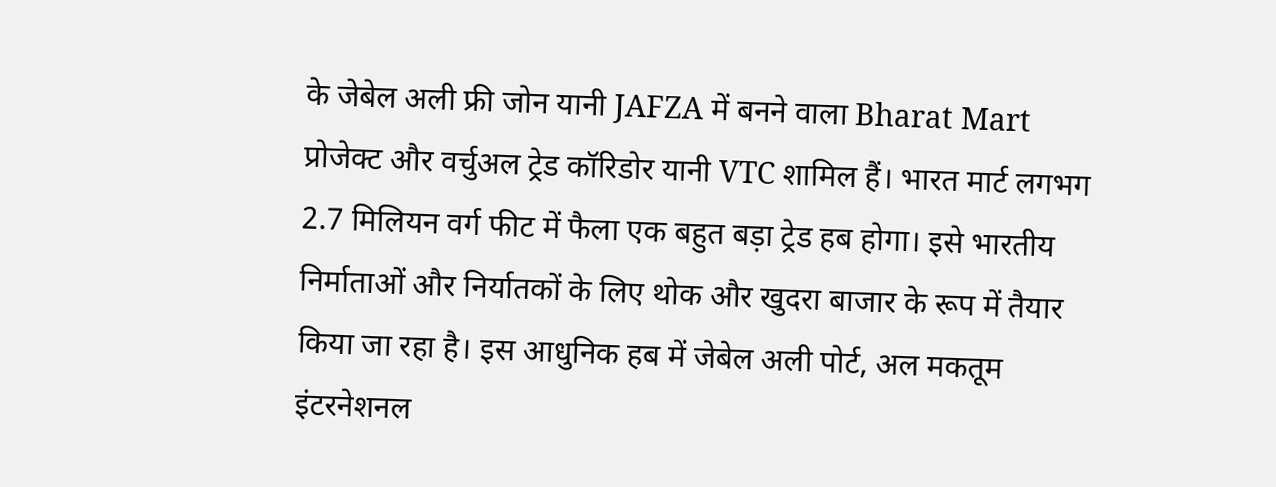के जेबेल अली फ्री जोन यानी JAFZA में बनने वाला Bharat Mart प्रोजेक्ट और वर्चुअल ट्रेड कॉरिडोर यानी VTC शामिल हैं। भारत मार्ट लगभग 2.7 मिलियन वर्ग फीट में फैला एक बहुत बड़ा ट्रेड हब होगा। इसे भारतीय निर्माताओं और निर्यातकों के लिए थोक और खुदरा बाजार के रूप में तैयार किया जा रहा है। इस आधुनिक हब में जेबेल अली पोर्ट, अल मकतूम इंटरनेशनल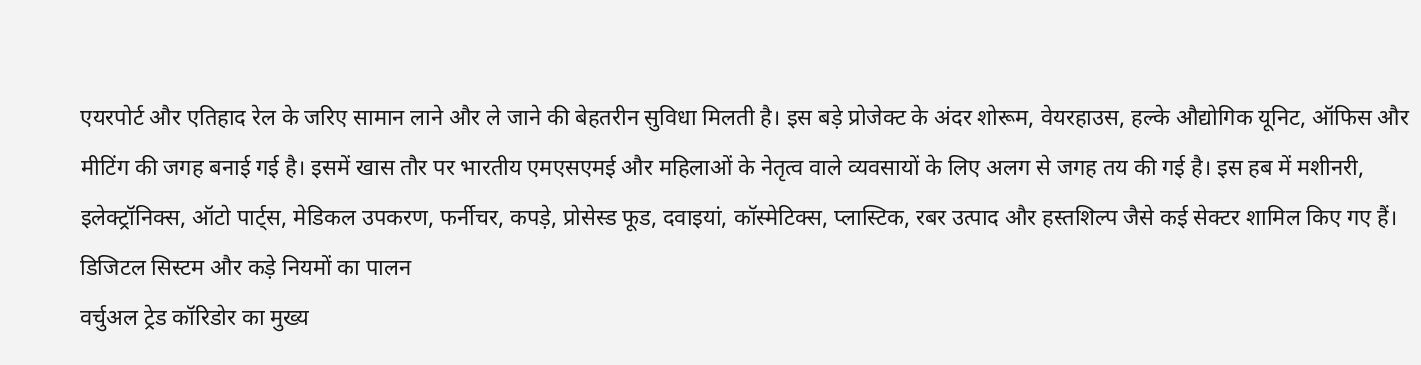एयरपोर्ट और एतिहाद रेल के जरिए सामान लाने और ले जाने की बेहतरीन सुविधा मिलती है। इस बड़े प्रोजेक्ट के अंदर शोरूम, वेयरहाउस, हल्के औद्योगिक यूनिट, ऑफिस और मीटिंग की जगह बनाई गई है। इसमें खास तौर पर भारतीय एमएसएमई और महिलाओं के नेतृत्व वाले व्यवसायों के लिए अलग से जगह तय की गई है। इस हब में मशीनरी, इलेक्ट्रॉनिक्स, ऑटो पार्ट्स, मेडिकल उपकरण, फर्नीचर, कपड़े, प्रोसेस्ड फूड, दवाइयां, कॉस्मेटिक्स, प्लास्टिक, रबर उत्पाद और हस्तशिल्प जैसे कई सेक्टर शामिल किए गए हैं।
डिजिटल सिस्टम और कड़े नियमों का पालन
वर्चुअल ट्रेड कॉरिडोर का मुख्य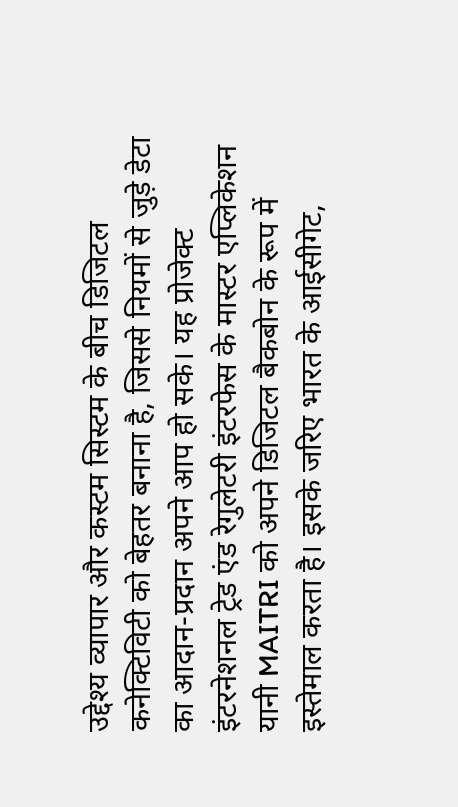उद्देश्य व्यापार और कस्टम सिस्टम के बीच डिजिटल कनेक्टिविटी को बेहतर बनाना है, जिससे नियमों से जुड़े डेटा का आदान-प्रदान अपने आप हो सके। यह प्रोजेक्ट इंटरनेशनल ट्रेड एंड रेगुलेटरी इंटरफेस के मास्टर एप्लिकेशन यानी MAITRI को अपने डिजिटल बैकबोन के रूप में इस्तेमाल करता है। इसके जरिए भारत के आईसीगेट,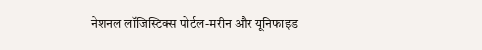नेशनल लॉजिस्टिक्स पोर्टल-मरीन और यूनिफाइड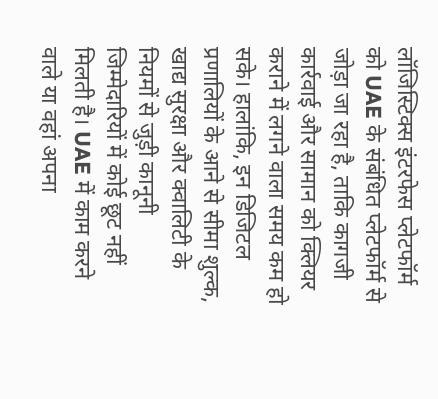लॉजिस्टिक्स इंटरफेस प्लेटफॉर्म को UAE के संबंधित प्लेटफॉर्म से जोड़ा जा रहा है, ताकि कागजी कार्रवाई और सामान को क्लियर कराने में लगने वाला समय कम हो सके। हालांकि, इन डिजिटल प्रणालियों के आने से सीमा शुल्क, खाद्य सुरक्षा और क्वालिटी के नियमों से जुड़ी कानूनी जिम्मेदारियों में कोई छूट नहीं मिलती है। UAE में काम करने वाले या वहां अपना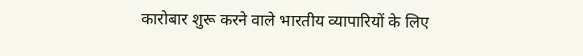कारोबार शुरू करने वाले भारतीय व्यापारियों के लिए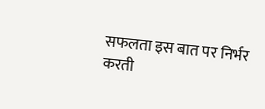सफलता इस बात पर निर्भर करती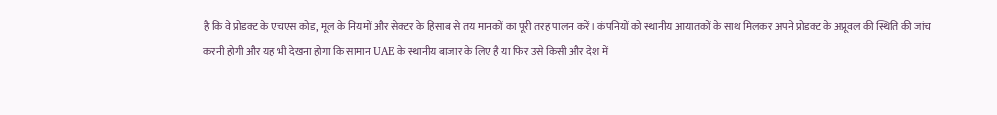है कि वे प्रोडक्ट के एचएस कोड, मूल के नियमों और सेक्टर के हिसाब से तय मानकों का पूरी तरह पालन करें। कंपनियों को स्थानीय आयातकों के साथ मिलकर अपने प्रोडक्ट के अप्रूवल की स्थिति की जांच करनी होगी और यह भी देखना होगा कि सामान UAE के स्थानीय बाजार के लिए है या फिर उसे किसी और देश में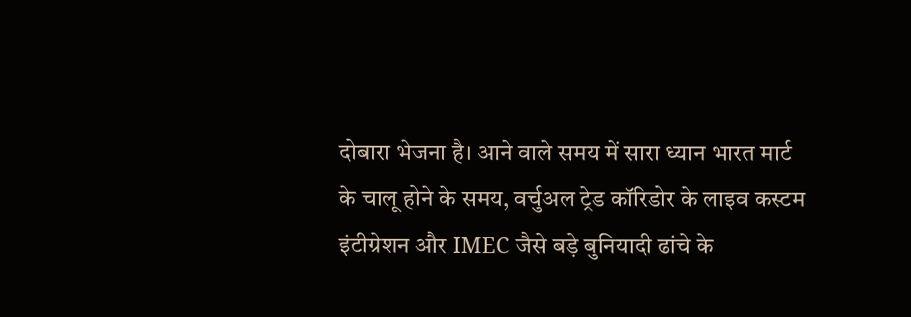दोबारा भेजना है। आने वाले समय में सारा ध्यान भारत मार्ट के चालू होने के समय, वर्चुअल ट्रेड कॉरिडोर के लाइव कस्टम इंटीग्रेशन और IMEC जैसे बड़े बुनियादी ढांचे के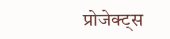प्रोजेक्ट्स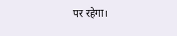पर रहेगा।